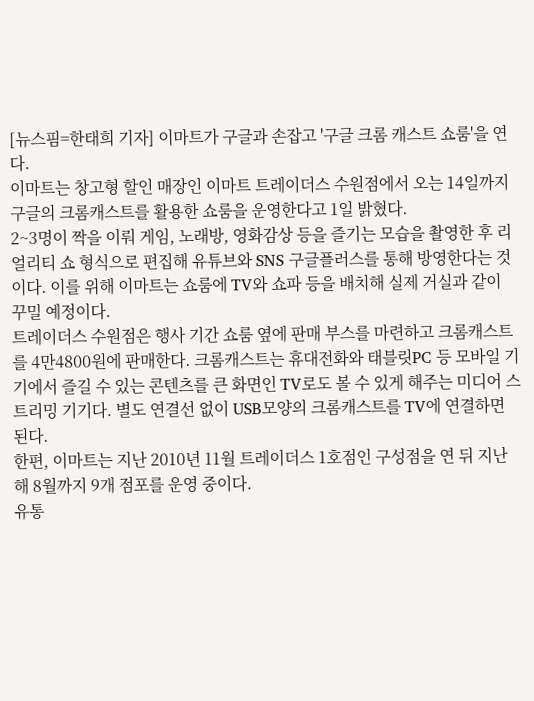[뉴스핌=한태희 기자] 이마트가 구글과 손잡고 '구글 크롬 캐스트 쇼룸'을 연다.
이마트는 창고형 할인 매장인 이마트 트레이더스 수원점에서 오는 14일까지 구글의 크롬캐스트를 활용한 쇼룸을 운영한다고 1일 밝혔다.
2~3명이 짝을 이뤄 게임, 노래방, 영화감상 등을 즐기는 모습을 촬영한 후 리얼리티 쇼 형식으로 편집해 유튜브와 SNS 구글플러스를 통해 방영한다는 것이다. 이를 위해 이마트는 쇼룸에 TV와 쇼파 등을 배치해 실제 거실과 같이 꾸밀 예정이다.
트레이더스 수원점은 행사 기간 쇼룸 옆에 판매 부스를 마련하고 크롬캐스트를 4만4800원에 판매한다. 크롬캐스트는 휴대전화와 태블릿PC 등 모바일 기기에서 즐길 수 있는 콘텐츠를 큰 화면인 TV로도 볼 수 있게 해주는 미디어 스트리밍 기기다. 별도 연결선 없이 USB모양의 크롬캐스트를 TV에 연결하면 된다.
한편, 이마트는 지난 2010년 11월 트레이더스 1호점인 구성점을 연 뒤 지난해 8월까지 9개 점포를 운영 중이다.
유통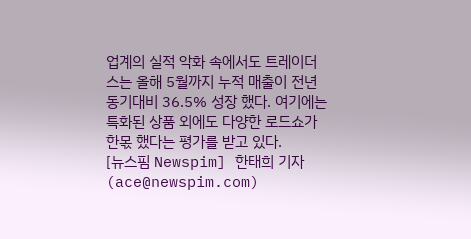업계의 실적 악화 속에서도 트레이더스는 올해 5월까지 누적 매출이 전년동기대비 36.5% 성장 했다. 여기에는 특화된 상품 외에도 다양한 로드쇼가 한몫 했다는 평가를 받고 있다.
[뉴스핌 Newspim] 한태희 기자 (ace@newspim.com)